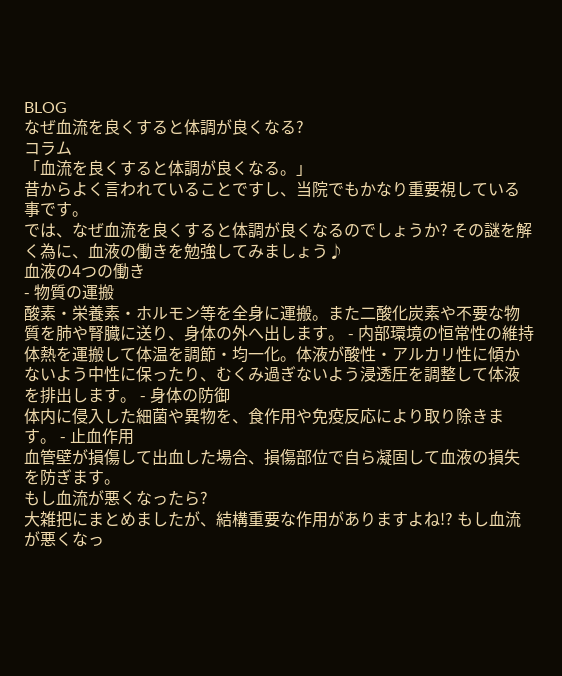BLOG
なぜ血流を良くすると体調が良くなる?
コラム
「血流を良くすると体調が良くなる。」
昔からよく言われていることですし、当院でもかなり重要視している事です。
では、なぜ血流を良くすると体調が良くなるのでしょうか? その謎を解く為に、血液の働きを勉強してみましょう♪
血液の4つの働き
- 物質の運搬
酸素・栄養素・ホルモン等を全身に運搬。また二酸化炭素や不要な物質を肺や腎臓に送り、身体の外へ出します。 - 内部環境の恒常性の維持
体熱を運搬して体温を調節・均一化。体液が酸性・アルカリ性に傾かないよう中性に保ったり、むくみ過ぎないよう浸透圧を調整して体液を排出します。 - 身体の防御
体内に侵入した細菌や異物を、食作用や免疫反応により取り除きます。 - 止血作用
血管壁が損傷して出血した場合、損傷部位で自ら凝固して血液の損失を防ぎます。
もし血流が悪くなったら?
大雑把にまとめましたが、結構重要な作用がありますよね!? もし血流が悪くなっ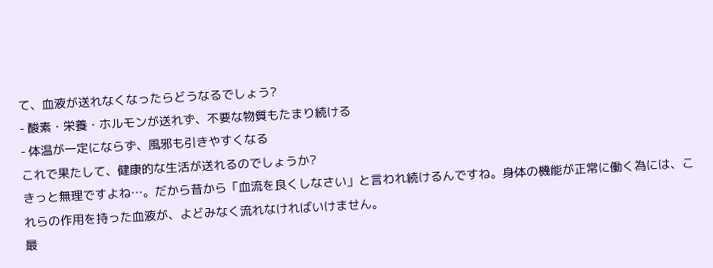て、血液が送れなくなったらどうなるでしょう?
- 酸素・栄養・ホルモンが送れず、不要な物質もたまり続ける
- 体温が一定にならず、風邪も引きやすくなる
これで果たして、健康的な生活が送れるのでしょうか?
きっと無理ですよね…。だから昔から「血流を良くしなさい」と言われ続けるんですね。身体の機能が正常に働く為には、これらの作用を持った血液が、よどみなく流れなければいけません。
最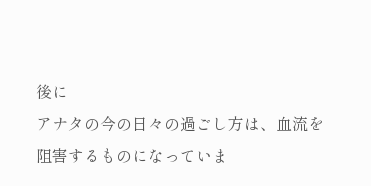後に
アナタの今の日々の過ごし方は、血流を阻害するものになっていま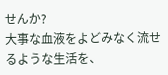せんか?
大事な血液をよどみなく流せるような生活を、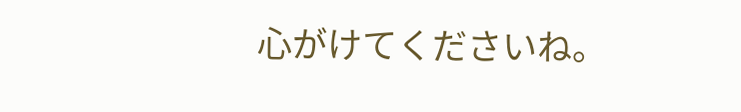心がけてくださいね。